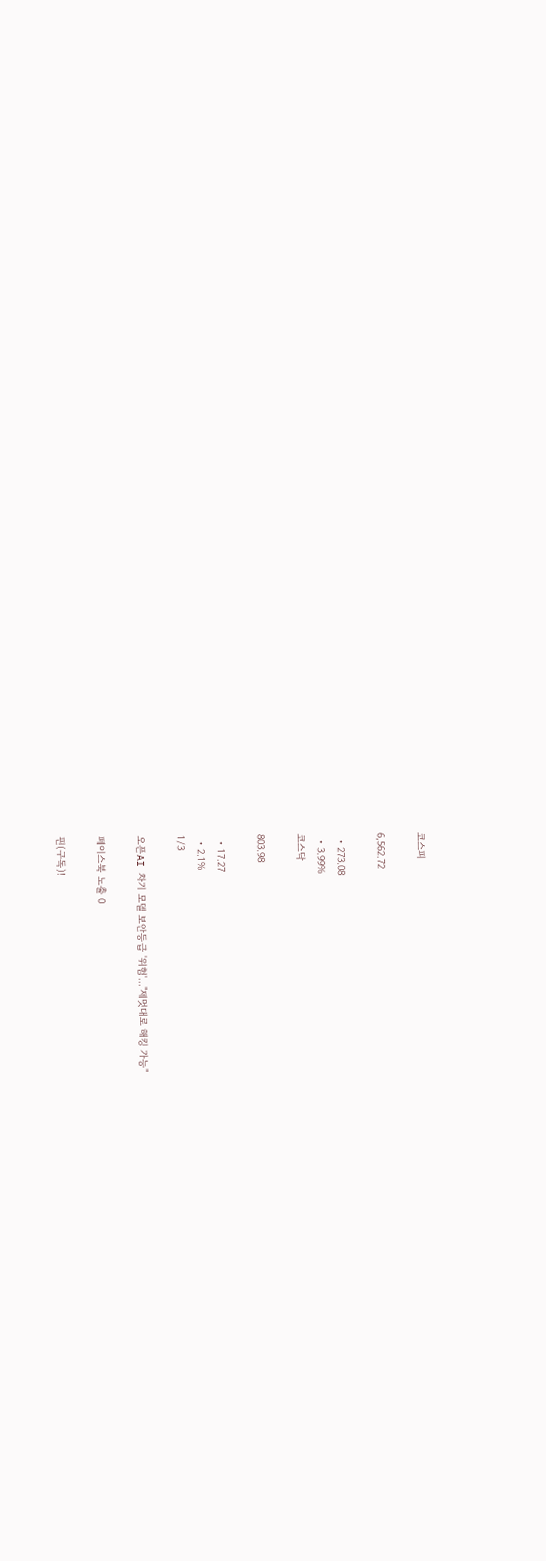코스피

6,562.72

  • 273.08
  • 3.99%
코스닥

803.98

  • 17.27
  • 2.1%
1/3

오픈AI 차기 모델 보안등급 '위험'…"제멋대로 해킹 가능"

페이스북 노출 0

핀(구독)!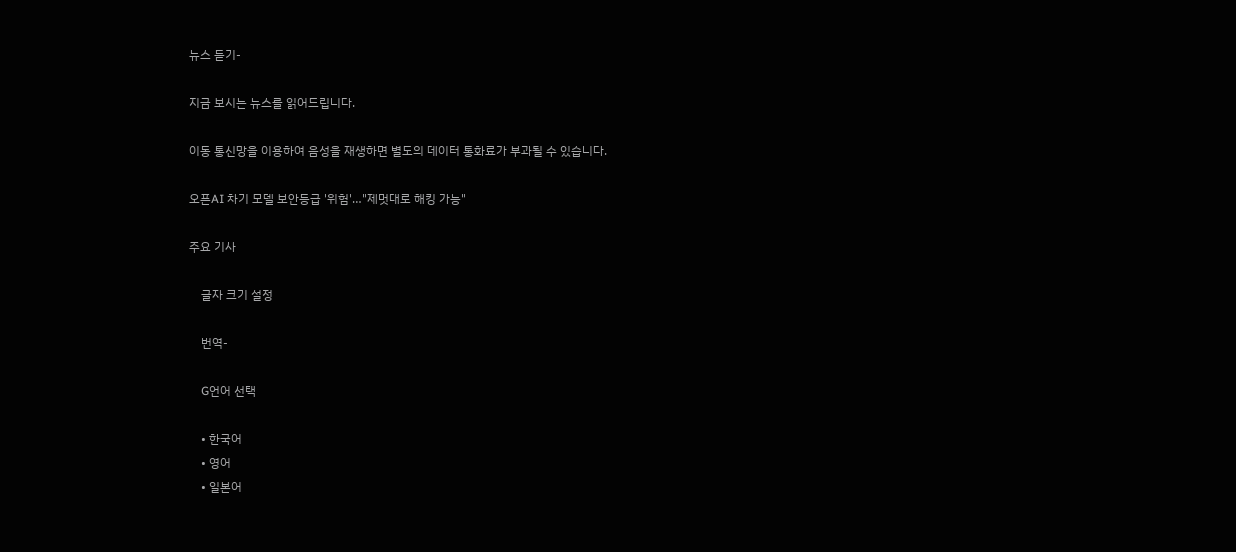뉴스 듣기-

지금 보시는 뉴스를 읽어드립니다.

이동 통신망을 이용하여 음성을 재생하면 별도의 데이터 통화료가 부과될 수 있습니다.

오픈AI 차기 모델 보안등급 '위험'…"제멋대로 해킹 가능"

주요 기사

    글자 크기 설정

    번역-

    G언어 선택

    • 한국어
    • 영어
    • 일본어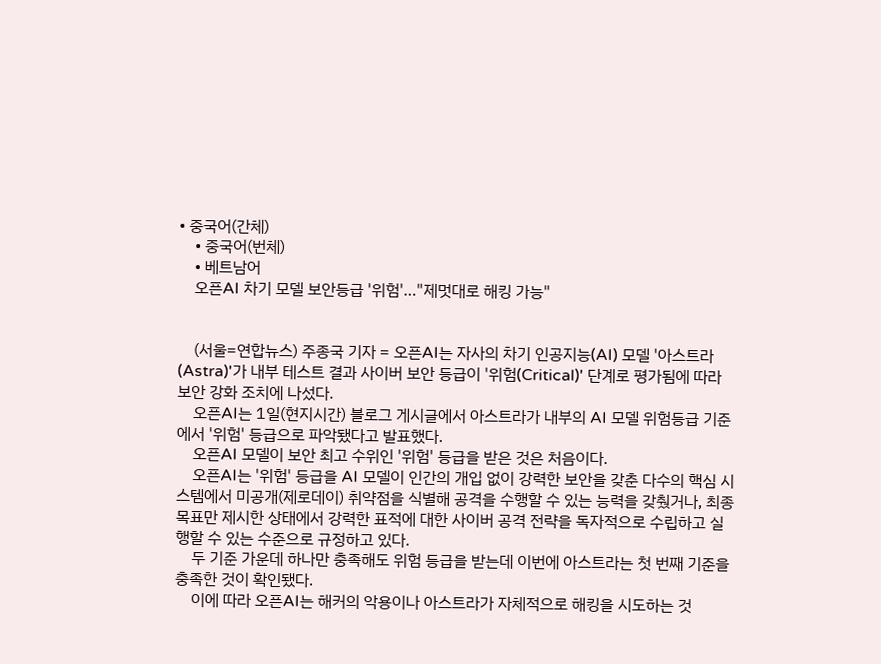• 중국어(간체)
    • 중국어(번체)
    • 베트남어
    오픈AI 차기 모델 보안등급 '위험'…"제멋대로 해킹 가능"


    (서울=연합뉴스) 주종국 기자 = 오픈AI는 자사의 차기 인공지능(AI) 모델 '아스트라(Astra)'가 내부 테스트 결과 사이버 보안 등급이 '위험(Critical)' 단계로 평가됨에 따라 보안 강화 조치에 나섰다.
    오픈AI는 1일(현지시간) 블로그 게시글에서 아스트라가 내부의 AI 모델 위험등급 기준에서 '위험' 등급으로 파악됐다고 발표했다.
    오픈AI 모델이 보안 최고 수위인 '위험' 등급을 받은 것은 처음이다.
    오픈AI는 '위험' 등급을 AI 모델이 인간의 개입 없이 강력한 보안을 갖춘 다수의 핵심 시스템에서 미공개(제로데이) 취약점을 식별해 공격을 수행할 수 있는 능력을 갖췄거나, 최종 목표만 제시한 상태에서 강력한 표적에 대한 사이버 공격 전략을 독자적으로 수립하고 실행할 수 있는 수준으로 규정하고 있다.
    두 기준 가운데 하나만 충족해도 위험 등급을 받는데 이번에 아스트라는 첫 번째 기준을 충족한 것이 확인됐다.
    이에 따라 오픈AI는 해커의 악용이나 아스트라가 자체적으로 해킹을 시도하는 것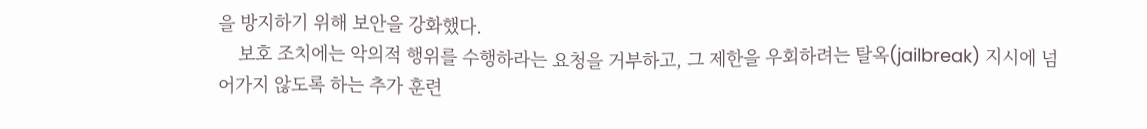을 방지하기 위해 보안을 강화했다.
    보호 조치에는 악의적 행위를 수행하라는 요청을 거부하고, 그 제한을 우회하려는 탈옥(jailbreak) 지시에 넘어가지 않도록 하는 추가 훈련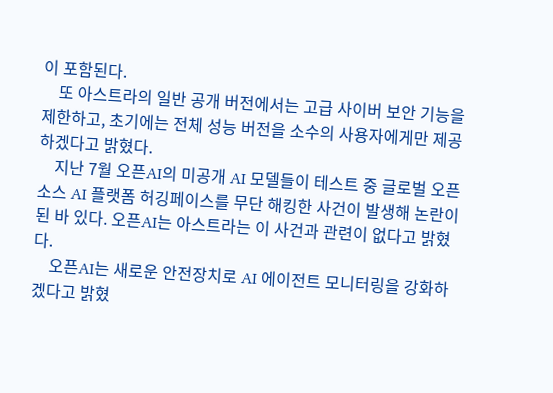이 포함된다.
    또 아스트라의 일반 공개 버전에서는 고급 사이버 보안 기능을 제한하고, 초기에는 전체 성능 버전을 소수의 사용자에게만 제공하겠다고 밝혔다.
    지난 7월 오픈AI의 미공개 AI 모델들이 테스트 중 글로벌 오픈소스 AI 플랫폼 허깅페이스를 무단 해킹한 사건이 발생해 논란이 된 바 있다. 오픈AI는 아스트라는 이 사건과 관련이 없다고 밝혔다.
    오픈AI는 새로운 안전장치로 AI 에이전트 모니터링을 강화하겠다고 밝혔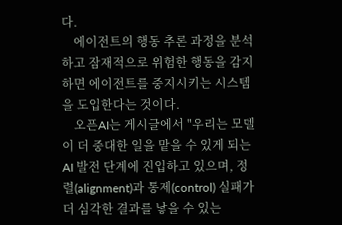다.
    에이전트의 행동 추론 과정을 분석하고 잠재적으로 위험한 행동을 감지하면 에이전트를 중지시키는 시스템을 도입한다는 것이다.
    오픈AI는 게시글에서 "우리는 모델이 더 중대한 일을 맡을 수 있게 되는 AI 발전 단계에 진입하고 있으며, 정렬(alignment)과 통제(control) 실패가 더 심각한 결과를 낳을 수 있는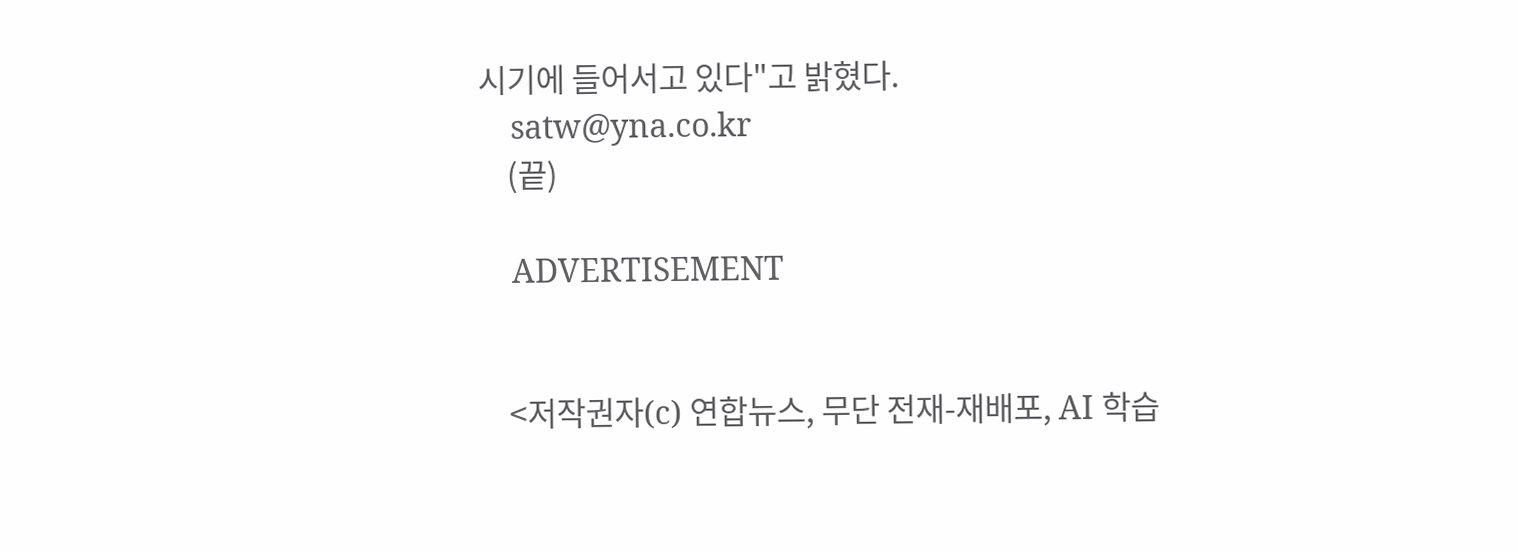시기에 들어서고 있다"고 밝혔다.
    satw@yna.co.kr
    (끝)

    ADVERTISEMENT


    <저작권자(c) 연합뉴스, 무단 전재-재배포, AI 학습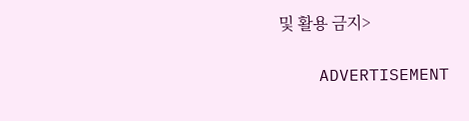및 활용 금지>

    ADVERTISEMENT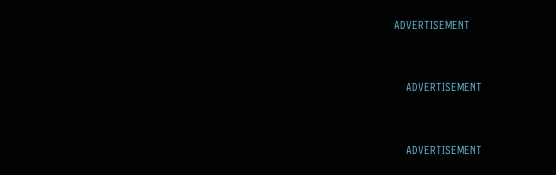ADVERTISEMENT


    ADVERTISEMENT


    ADVERTISEMENT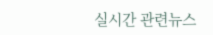실시간 관련뉴스